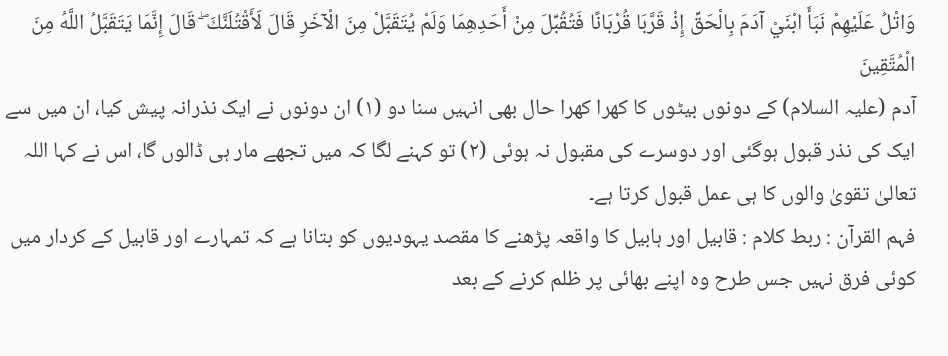وَاتْلُ عَلَيْهِمْ نَبَأَ ابْنَيْ آدَمَ بِالْحَقِّ إِذْ قَرَّبَا قُرْبَانًا فَتُقُبِّلَ مِنْ أَحَدِهِمَا وَلَمْ يُتَقَبَّلْ مِنَ الْآخَرِ قَالَ لَأَقْتُلَنَّكَ ۖ قَالَ إِنَّمَا يَتَقَبَّلُ اللَّهُ مِنَ الْمُتَّقِينَ
آدم (علیہ السلام) کے دونوں بیٹوں کا کھرا کھرا حال بھی انہیں سنا دو (١) ان دونوں نے ایک نذرانہ پیش کیا، ان میں سے ایک کی نذر قبول ہوگئی اور دوسرے کی مقبول نہ ہوئی (٢) تو کہنے لگا کہ میں تجھے مار ہی ڈالوں گا، اس نے کہا اللہ تعالیٰ تقویٰ والوں کا ہی عمل قبول کرتا ہے۔
فہم القرآن : ربط کلام : قابیل اور ہابیل کا واقعہ پڑھنے کا مقصد یہودیوں کو بتانا ہے کہ تمہارے اور قابیل کے کردار میں کوئی فرق نہیں جس طرح وہ اپنے بھائی پر ظلم کرنے کے بعد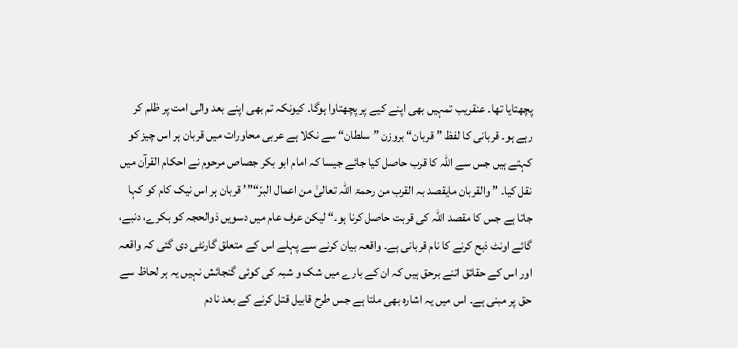پچھتایا تھا۔ عنقریب تمہیں بھی اپنے کیے پر پچھتاوا ہوگا۔ کیونکہ تم بھی اپنے بعد والی امت پر ظلم کر رہے ہو۔ قربانی کا لفظ ” قربان“ بروزن ” سلطان“ سے نکلا ہے عربی محاورات میں قربان ہر اس چیز کو کہتے ہیں جس سے اللہ کا قرب حاصل کیا جائے جیسا کہ امام ابو بکر جصاص مرحوم نے احکام القرآن میں نقل کیا۔ ” والقربان مایقصد بہ القرب من رحمۃ اللّٰہ تعالیٰ من اعمال البرّ“”’ قربان ہر اس نیک کام کو کہا جاتا ہے جس کا مقصد اللہ کی قربت حاصل کرنا ہو۔“ لیکن عرف عام میں دسویں ذوالحجہ کو بکرے، دنبے، گائے اونٹ ذبح کرنے کا نام قربانی ہے۔ واقعہ بیان کرنے سے پہلے اس کے متعلق گارنٹی دی گئی کہ واقعہ اور اس کے حقائق اتنے برحق ہیں کہ ان کے بارے میں شک و شبہ کی کوئی گنجائش نہیں یہ ہر لحاظ سے حق پر مبنی ہے۔ اس میں یہ اشارہ بھی ملتا ہے جس طرح قابیل قتل کرنے کے بعد نادم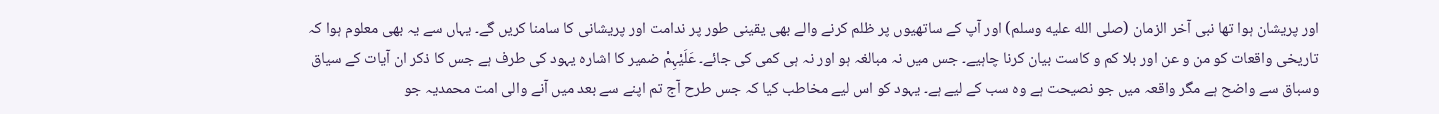اور پریشان ہوا تھا نبی آخر الزمان (صلى الله عليه وسلم) اور آپ کے ساتھیوں پر ظلم کرنے والے بھی یقینی طور پر ندامت اور پریشانی کا سامنا کریں گے۔ یہاں سے یہ بھی معلوم ہوا کہ تاریخی واقعات کو من و عن اور بلا کم و کاست بیان کرنا چاہیے۔ جس میں نہ مبالغہ ہو اور نہ ہی کمی کی جائے۔ عَلَیْہِمْ ضمیر کا اشارہ یہود کی طرف ہے جس کا ذکر ان آیات کے سیاق وسباق سے واضح ہے مگر واقعہ میں جو نصیحت ہے وہ سب کے لیے ہے۔ یہود کو اس لیے مخاطب کیا کہ جس طرح آج تم اپنے سے بعد میں آنے والی امت محمدیہ جو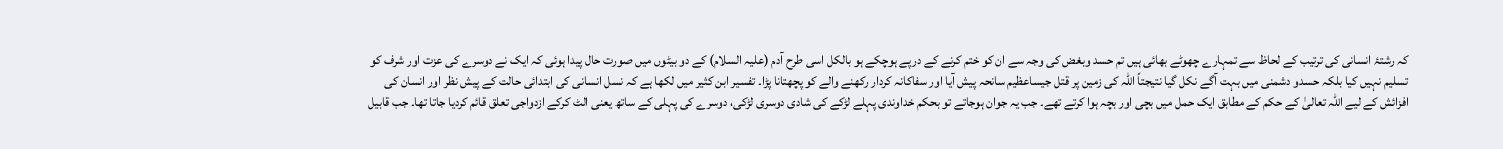کہ رشتۂ انسانی کی ترتیب کے لحاظ سے تمہارے چھوٹے بھائی ہیں تم حسد وبغض کی وجہ سے ان کو ختم کرنے کے درپے ہوچکے ہو بالکل اسی طرح آدم (علیہ السلام) کے دو بیٹوں میں صورت حال پیدا ہوئی کہ ایک نے دوسرے کی عزت اور شرف کو تسلیم نہیں کیا بلکہ حسدو دشمنی میں بہت آگے نکل گیا نتیجتاً اللہ کی زمین پر قتل جیساعظیم سانحہ پیش آیا اور سفاکانہ کردار رکھنے والے کو پچھتانا پڑا۔ تفسیر ابن کثیر میں لکھا ہے کہ نسل انسانی کی ابتدائی حالت کے پیش نظر اور انسان کی افزائش کے لیے اللہ تعالیٰ کے حکم کے مطابق ایک حمل میں بچی اور بچہ ہوا کرتے تھے۔ جب یہ جوان ہوجاتے تو بحکم خداوندی پہلے لڑکے کی شادی دوسری لڑکی، دوسرے کی پہلی کے ساتھ یعنی الٹ کرکے ازدواجی تعلق قائم کردیا جاتا تھا۔ جب قابیل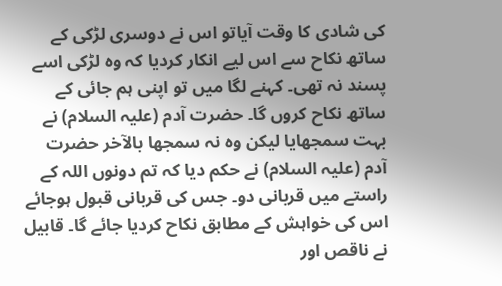کی شادی کا وقت آیاتو اس نے دوسری لڑکی کے ساتھ نکاح سے اس لیے انکار کردیا کہ وہ لڑکی اسے پسند نہ تھی۔ کہنے لگا میں تو اپنی ہم جائی کے ساتھ نکاح کروں گا۔ حضرت آدم (علیہ السلام) نے بہت سمجھایا لیکن وہ نہ سمجھا بالآخر حضرت آدم (علیہ السلام) نے حکم دیا کہ تم دونوں اللہ کے راستے میں قربانی دو۔ جس کی قربانی قبول ہوجائے اس کی خواہش کے مطابق نکاح کردیا جائے گا۔ قابیل نے ناقص اور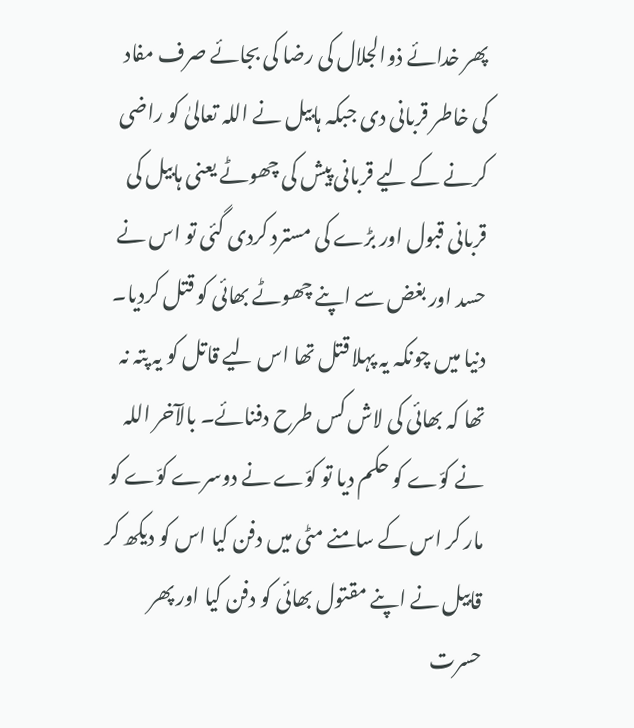پھر خدائے ذوالجلال کی رضا کی بجائے صرف مفاد کی خاطر قربانی دی جبکہ ہابیل نے اللہ تعالیٰ کو راضی کرنے کے لیے قربانی پیش کی چھوٹے یعنی ہابیل کی قربانی قبول اور بڑے کی مسترد کردی گئی تو اس نے حسد اور بغض سے اپنے چھوٹے بھائی کو قتل کردیا۔ دنیا میں چونکہ یہ پہلا قتل تھا اس لیے قاتل کو یہ پتہ نہ تھا کہ بھائی کی لاش کس طرح دفنائے۔ بالآخر اللہ نے کوّے کو حکم دیا تو کوّے نے دوسرے کوّے کو مار کر اس کے سامنے مٹی میں دفن کیا اس کو دیکھ کر قابیل نے اپنے مقتول بھائی کو دفن کیا اور پھر حسرت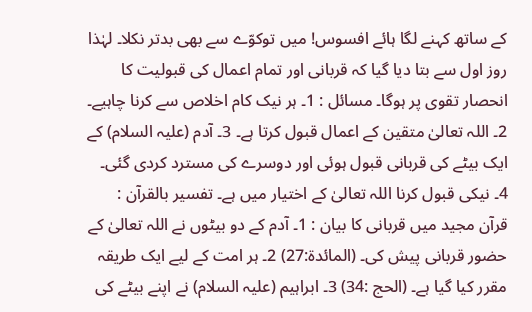کے ساتھ کہنے لگا ہائے افسوس! میں توکوّے سے بھی بدتر نکلا۔ لہٰذا روز اول سے بتا دیا گیا کہ قربانی اور تمام اعمال کی قبولیت کا انحصار تقوی پر ہوگا۔ مسائل : 1۔ ہر نیک کام اخلاص سے کرنا چاہیے۔ 2۔ اللہ تعالیٰ متقین کے اعمال قبول کرتا ہے۔ 3۔ آدم (علیہ السلام) کے ایک بیٹے کی قربانی قبول ہوئی اور دوسرے کی مسترد کردی گئی۔ 4۔ نیکی قبول کرنا اللہ تعالیٰ کے اختیار میں ہے۔ تفسیر بالقرآن : قرآن مجید میں قربانی کا بیان : 1۔ آدم کے دو بیٹوں نے اللہ تعالیٰ کے حضور قربانی پیش کی۔ (المائدۃ:27) 2۔ ہر امت کے لیے ایک طریقہ مقرر کیا گیا ہے۔ (الحج :34) 3۔ ابراہیم (علیہ السلام) نے اپنے بیٹے کی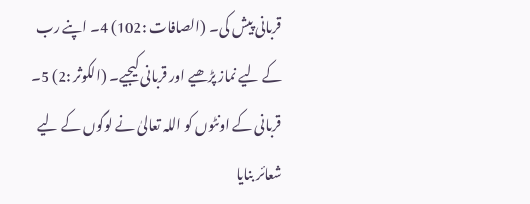قربانی پیش کی۔ (الصافات :102) 4۔ اپنے رب کے لیے نماز پڑھیے اور قربانی کیجیے۔ (الکوثر :2) 5۔ قربانی کے اونٹوں کو اللہ تعالیٰ نے لوگوں کے لیے شعائر بنایا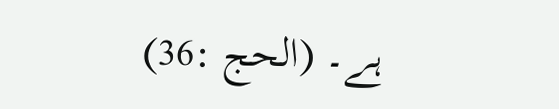ہے۔ (الحج :36)